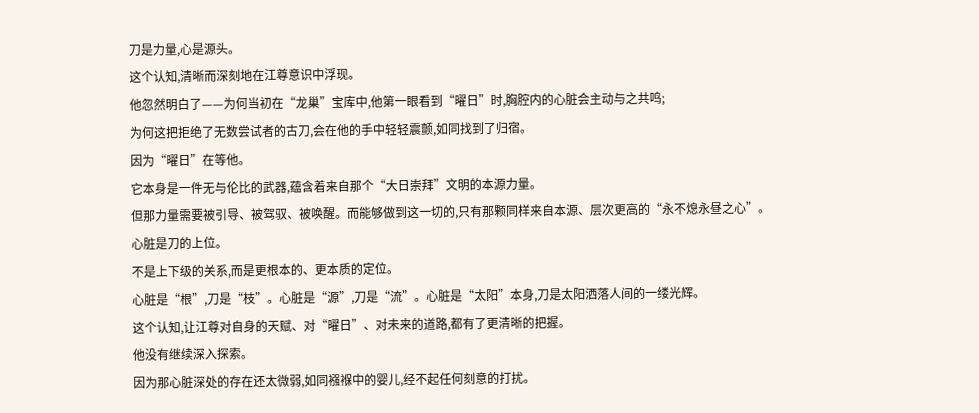刀是力量,心是源头。
这个认知,清晰而深刻地在江尊意识中浮现。
他忽然明白了——为何当初在“龙巢”宝库中,他第一眼看到“曜日”时,胸腔内的心脏会主动与之共鸣;
为何这把拒绝了无数尝试者的古刀,会在他的手中轻轻震颤,如同找到了归宿。
因为“曜日”在等他。
它本身是一件无与伦比的武器,蕴含着来自那个“大日崇拜”文明的本源力量。
但那力量需要被引导、被驾驭、被唤醒。而能够做到这一切的,只有那颗同样来自本源、层次更高的“永不熄永昼之心”。
心脏是刀的上位。
不是上下级的关系,而是更根本的、更本质的定位。
心脏是“根”,刀是“枝”。心脏是“源”,刀是“流”。心脏是“太阳”本身,刀是太阳洒落人间的一缕光辉。
这个认知,让江尊对自身的天赋、对“曜日”、对未来的道路,都有了更清晰的把握。
他没有继续深入探索。
因为那心脏深处的存在还太微弱,如同襁褓中的婴儿,经不起任何刻意的打扰。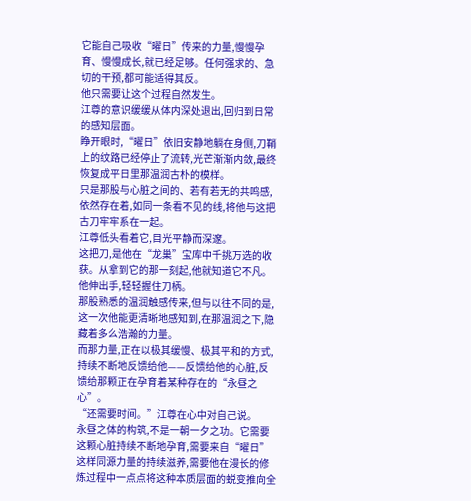它能自己吸收“曜日”传来的力量,慢慢孕育、慢慢成长,就已经足够。任何强求的、急切的干预,都可能适得其反。
他只需要让这个过程自然发生。
江尊的意识缓缓从体内深处退出,回归到日常的感知层面。
睁开眼时,“曜日”依旧安静地躺在身侧,刀鞘上的纹路已经停止了流转,光芒渐渐内敛,最终恢复成平日里那温润古朴的模样。
只是那股与心脏之间的、若有若无的共鸣感,依然存在着,如同一条看不见的线,将他与这把古刀牢牢系在一起。
江尊低头看着它,目光平静而深邃。
这把刀,是他在“龙巢”宝库中千挑万选的收获。从拿到它的那一刻起,他就知道它不凡。
他伸出手,轻轻握住刀柄。
那股熟悉的温润触感传来,但与以往不同的是,这一次他能更清晰地感知到,在那温润之下,隐藏着多么浩瀚的力量。
而那力量,正在以极其缓慢、极其平和的方式,持续不断地反馈给他——反馈给他的心脏,反馈给那颗正在孕育着某种存在的“永昼之心”。
“还需要时间。”江尊在心中对自己说。
永昼之体的构筑,不是一朝一夕之功。它需要这颗心脏持续不断地孕育,需要来自“曜日”这样同源力量的持续滋养,需要他在漫长的修炼过程中一点点将这种本质层面的蜕变推向全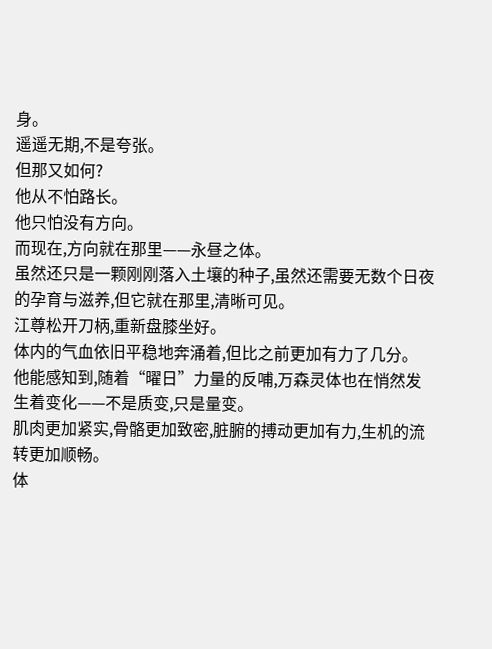身。
遥遥无期,不是夸张。
但那又如何?
他从不怕路长。
他只怕没有方向。
而现在,方向就在那里——永昼之体。
虽然还只是一颗刚刚落入土壤的种子,虽然还需要无数个日夜的孕育与滋养,但它就在那里,清晰可见。
江尊松开刀柄,重新盘膝坐好。
体内的气血依旧平稳地奔涌着,但比之前更加有力了几分。
他能感知到,随着“曜日”力量的反哺,万森灵体也在悄然发生着变化——不是质变,只是量变。
肌肉更加紧实,骨骼更加致密,脏腑的搏动更加有力,生机的流转更加顺畅。
体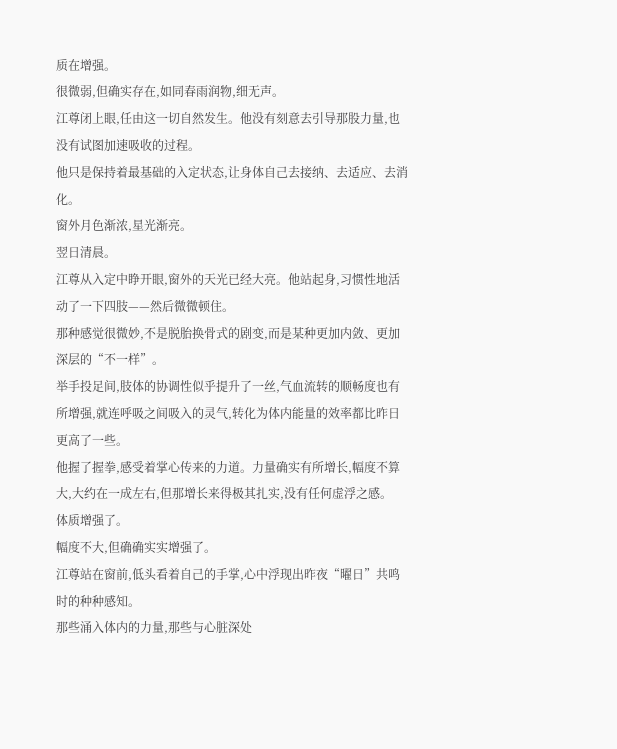质在增强。
很微弱,但确实存在,如同春雨润物,细无声。
江尊闭上眼,任由这一切自然发生。他没有刻意去引导那股力量,也没有试图加速吸收的过程。
他只是保持着最基础的入定状态,让身体自己去接纳、去适应、去消化。
窗外月色渐浓,星光渐亮。
翌日清晨。
江尊从入定中睁开眼,窗外的天光已经大亮。他站起身,习惯性地活动了一下四肢——然后微微顿住。
那种感觉很微妙,不是脱胎换骨式的剧变,而是某种更加内敛、更加深层的“不一样”。
举手投足间,肢体的协调性似乎提升了一丝,气血流转的顺畅度也有所增强,就连呼吸之间吸入的灵气,转化为体内能量的效率都比昨日更高了一些。
他握了握拳,感受着掌心传来的力道。力量确实有所增长,幅度不算大,大约在一成左右,但那增长来得极其扎实,没有任何虚浮之感。
体质增强了。
幅度不大,但确确实实增强了。
江尊站在窗前,低头看着自己的手掌,心中浮现出昨夜“曜日”共鸣时的种种感知。
那些涌入体内的力量,那些与心脏深处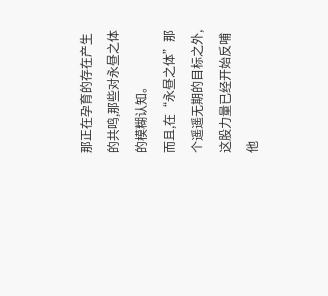那正在孕育的存在产生的共鸣,那些对永昼之体的模糊认知。
而且,在“永昼之体”那个遥遥无期的目标之外,这股力量已经开始反哺他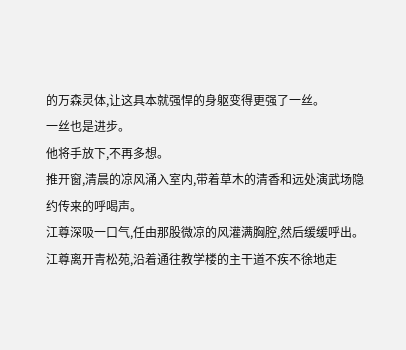的万森灵体,让这具本就强悍的身躯变得更强了一丝。
一丝也是进步。
他将手放下,不再多想。
推开窗,清晨的凉风涌入室内,带着草木的清香和远处演武场隐约传来的呼喝声。
江尊深吸一口气,任由那股微凉的风灌满胸腔,然后缓缓呼出。
江尊离开青松苑,沿着通往教学楼的主干道不疾不徐地走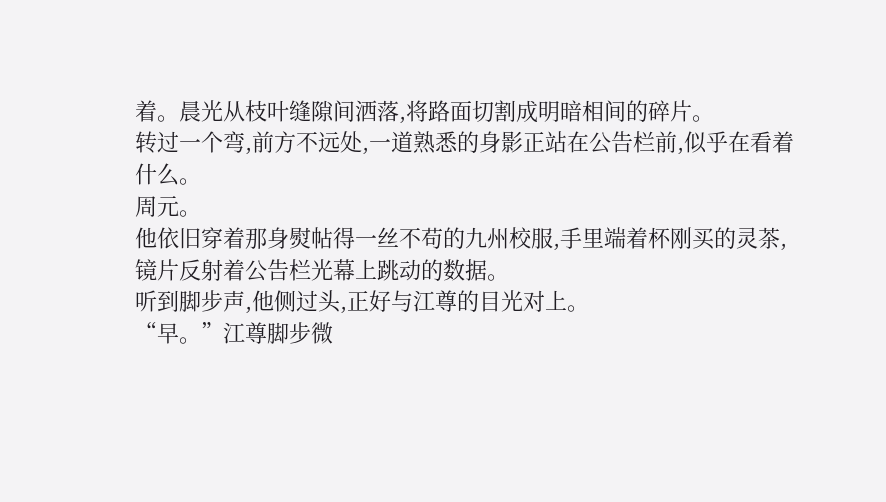着。晨光从枝叶缝隙间洒落,将路面切割成明暗相间的碎片。
转过一个弯,前方不远处,一道熟悉的身影正站在公告栏前,似乎在看着什么。
周元。
他依旧穿着那身熨帖得一丝不苟的九州校服,手里端着杯刚买的灵茶,镜片反射着公告栏光幕上跳动的数据。
听到脚步声,他侧过头,正好与江尊的目光对上。
“早。”江尊脚步微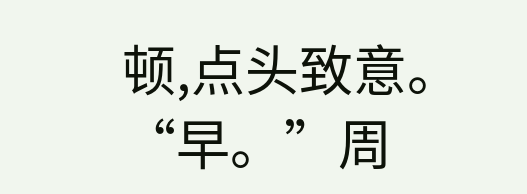顿,点头致意。
“早。”周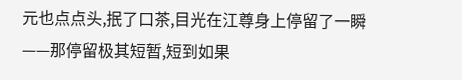元也点点头,抿了口茶,目光在江尊身上停留了一瞬——那停留极其短暂,短到如果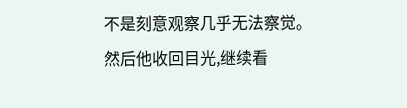不是刻意观察几乎无法察觉。
然后他收回目光,继续看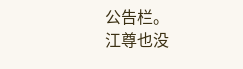公告栏。
江尊也没